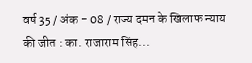वर्ष 35 / अंक - 08 / राज्य दमन के खिलाफ न्याय की जीत : का. राजाराम सिंह...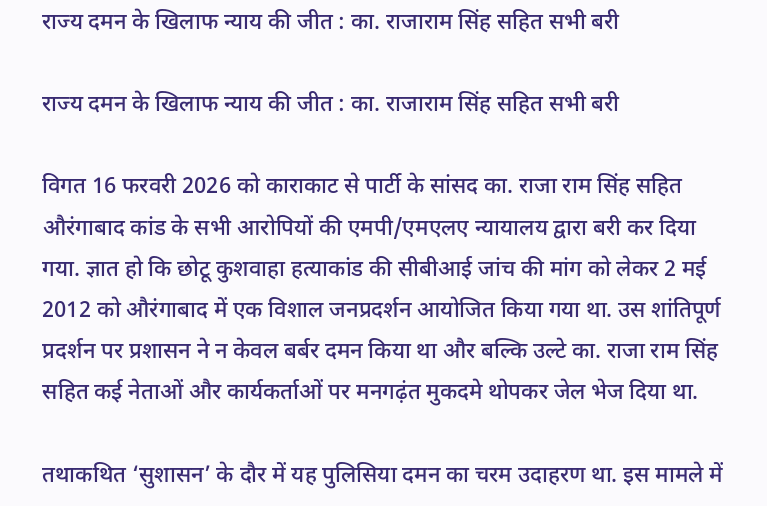राज्य दमन के खिलाफ न्याय की जीत : का. राजाराम सिंह सहित सभी बरी

राज्य दमन के खिलाफ न्याय की जीत : का. राजाराम सिंह सहित सभी बरी

विगत 16 फरवरी 2026 को काराकाट से पार्टी के सांसद का. राजा राम सिंह सहित औरंगाबाद कांड के सभी आरोपियों की एमपी/एमएलए न्यायालय द्वारा बरी कर दिया गया. ज्ञात हो कि छोटू कुशवाहा हत्याकांड की सीबीआई जांच की मांग को लेकर 2 मई 2012 को औरंगाबाद में एक विशाल जनप्रदर्शन आयोजित किया गया था. उस शांतिपूर्ण प्रदर्शन पर प्रशासन ने न केवल बर्बर दमन किया था और बल्कि उल्टे का. राजा राम सिंह सहित कई नेताओं और कार्यकर्ताओं पर मनगढ़ंत मुकदमे थोपकर जेल भेज दिया था.

तथाकथित ‘सुशासन’ के दौर में यह पुलिसिया दमन का चरम उदाहरण था. इस मामले में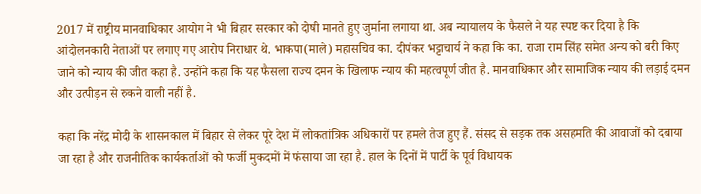2017 में राष्ट्रीय मानवाधिकार आयोग ने भी बिहार सरकार को दोषी मानते हुए जुर्माना लगाया था. अब न्यायालय के फैसले ने यह स्पष्ट कर दिया है कि आंदोलनकारी नेताओं पर लगाए गए आरोप निराधार थे. भाकपा(माले) महासचिव का. दीपंकर भट्टाचार्य ने कहा कि का. राजा राम सिंह समेत अन्य को बरी किए जाने को न्याय की जीत कहा है. उन्होंने कहा कि यह फैसला राज्य दमन के खिलाफ न्याय की महत्वपूर्ण जीत है. मानवाधिकार और सामाजिक न्याय की लड़ाई दमन और उत्पीड़न से रुकने वाली नहीं है.

कहा कि नरेंद्र मोदी के शासनकाल में बिहार से लेकर पूरे देश में लोकतांत्रिक अधिकारों पर हमले तेज हुए हैं. संसद से सड़क तक असहमति की आवाजों को दबाया जा रहा है और राजनीतिक कार्यकर्ताओं को फर्जी मुकदमों में फंसाया जा रहा है. हाल के दिनों में पार्टी के पूर्व विधायक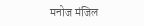मनोज मंजिल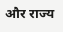और राज्य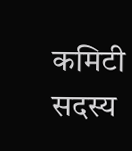कमिटी सदस्य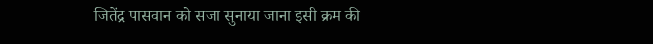जितेंद्र पासवान को सजा सुनाया जाना इसी क्रम की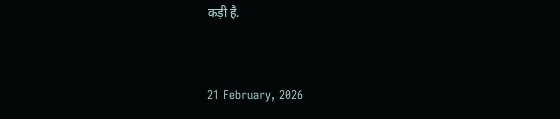कड़ी है.


21 February, 2026